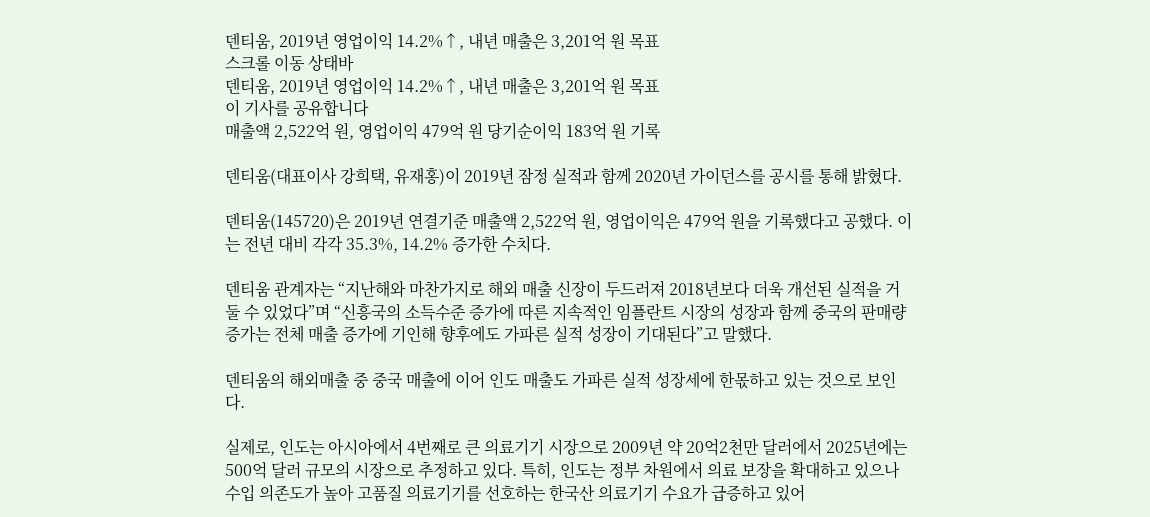덴티움, 2019년 영업이익 14.2%↑, 내년 매출은 3,201억 원 목표
스크롤 이동 상태바
덴티움, 2019년 영업이익 14.2%↑, 내년 매출은 3,201억 원 목표
이 기사를 공유합니다
매출액 2,522억 원, 영업이익 479억 원 당기순이익 183억 원 기록

덴티움(대표이사 강희택, 유재홍)이 2019년 잠정 실적과 함께 2020년 가이던스를 공시를 통해 밝혔다.

덴티움(145720)은 2019년 연결기준 매출액 2,522억 원, 영업이익은 479억 원을 기록했다고 공했다. 이는 전년 대비 각각 35.3%, 14.2% 증가한 수치다.

덴티움 관계자는 “지난해와 마찬가지로 해외 매출 신장이 두드러져 2018년보다 더욱 개선된 실적을 거둘 수 있었다”며 “신흥국의 소득수준 증가에 따른 지속적인 임플란트 시장의 성장과 함께 중국의 판매량 증가는 전체 매출 증가에 기인해 향후에도 가파른 실적 성장이 기대된다”고 말했다.

덴티움의 해외매출 중 중국 매출에 이어 인도 매출도 가파른 실적 성장세에 한몫하고 있는 것으로 보인다.

실제로, 인도는 아시아에서 4번째로 큰 의료기기 시장으로 2009년 약 20억2천만 달러에서 2025년에는 500억 달러 규모의 시장으로 추정하고 있다. 특히, 인도는 정부 차원에서 의료 보장을 확대하고 있으나 수입 의존도가 높아 고품질 의료기기를 선호하는 한국산 의료기기 수요가 급증하고 있어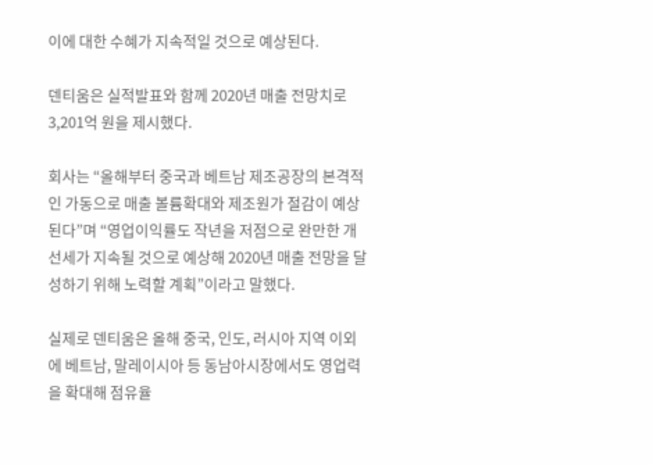이에 대한 수혜가 지속적일 것으로 예상된다.

덴티움은 실적발표와 함께 2020년 매출 전망치로 3,201억 원을 제시했다.

회사는 “올해부터 중국과 베트남 제조공장의 본격적인 가동으로 매출 볼륨확대와 제조원가 절감이 예상된다”며 “영업이익률도 작년을 저점으로 완만한 개선세가 지속될 것으로 예상해 2020년 매출 전망을 달성하기 위해 노력할 계획”이라고 말했다.

실제로 덴티움은 올해 중국, 인도, 러시아 지역 이외에 베트남, 말레이시아 등 동남아시장에서도 영업력을 확대해 점유율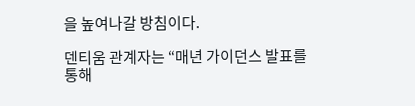을 높여나갈 방침이다.

덴티움 관계자는 “매년 가이던스 발표를 통해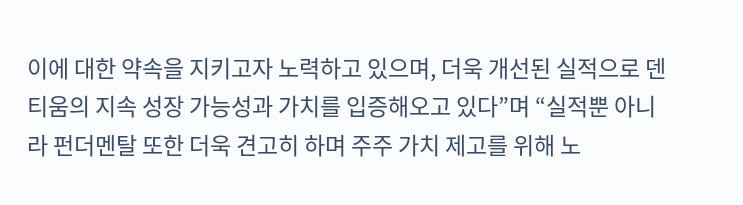이에 대한 약속을 지키고자 노력하고 있으며, 더욱 개선된 실적으로 덴티움의 지속 성장 가능성과 가치를 입증해오고 있다”며 “실적뿐 아니라 펀더멘탈 또한 더욱 견고히 하며 주주 가치 제고를 위해 노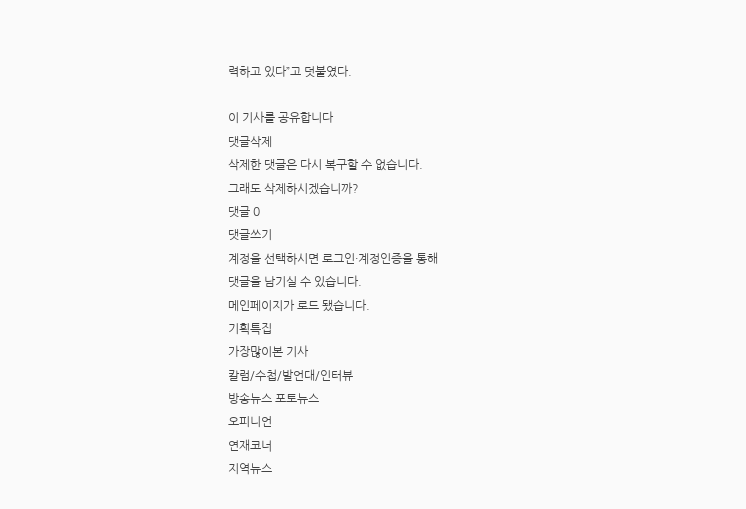력하고 있다”고 덧붙였다.

이 기사를 공유합니다
댓글삭제
삭제한 댓글은 다시 복구할 수 없습니다.
그래도 삭제하시겠습니까?
댓글 0
댓글쓰기
계정을 선택하시면 로그인·계정인증을 통해
댓글을 남기실 수 있습니다.
메인페이지가 로드 됐습니다.
기획특집
가장많이본 기사
칼럼/수첩/발언대/인터뷰
방송뉴스 포토뉴스
오피니언
연재코너
지역뉴스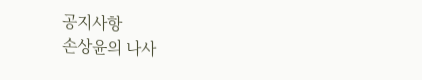공지사항
손상윤의 나사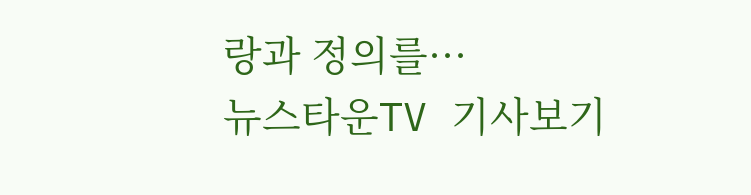랑과 정의를···
뉴스타운TV 기사보기